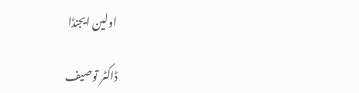اولین ایجنڈا

ڈاکٹر توصیف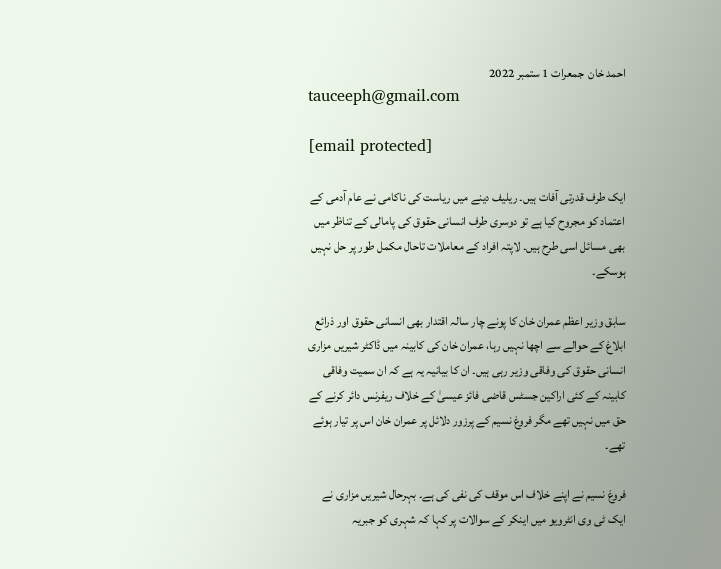احمد خان  جمعرات 1 ستمبر 2022
tauceeph@gmail.com

[email protected]

ایک طرف قدرتی آفات ہیں۔ ریلیف دینے میں ریاست کی ناکامی نے عام آدمی کے اعتماد کو مجروح کیا ہے تو دوسری طرف انسانی حقوق کی پامالی کے تناظر میں بھی مسائل اسی طرح ہیں۔ لاپتہ افراد کے معاملات تاحال مکمل طور پر حل نہیں ہوسکے۔

سابق وزیر اعظم عمران خان کا پونے چار سالہ اقتدار بھی انسانی حقوق اور ذرائع ابلاغ کے حوالے سے اچھا نہیں رہا، عمران خان کی کابینہ میں ڈاکٹر شیریں مزاری انسانی حقوق کی وفاقی وزیر رہی ہیں۔ ان کا بیانیہ یہ ہے کہ ان سمیت وفاقی کابینہ کے کئی اراکین جسٹس قاضی فائز عیسیٰ کے خلاف ریفرنس دائر کرنے کے حق میں نہیں تھے مگر فروغ نسیم کے پرزور دلائل پر عمران خان اس پر تیار ہوئے تھے۔

فروغ نسیم نے اپنے خلاف اس موقف کی نفی کی ہے۔ بہرحال شیریں مزاری نے ایک ٹی وی انٹرویو میں اینکر کے سوالات پر کہا کہ شہری کو جبریہ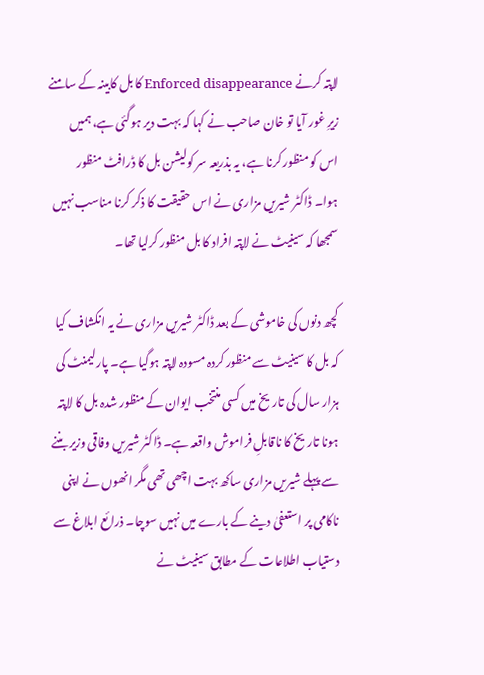لاپتہ کرنے Enforced disappearance کا بل کابینہ کے سامنے زیرِ غور آیا تو خان صاحب نے کہا کہ بہت دیر ہوگئی ہے، ہمیں اس کو منظور کرنا ہے، یہ بذریعہ سر کولیشن بل کا ڈرافٹ منظور ہوا۔ ڈاکٹر شیریں مزاری نے اس حقیقت کا ذکر کرنا مناسب نہیں سمجھا کہ سینیٹ نے لاپتہ افراد کا بل منظور کرلیا تھا۔

کچھ دنوں کی خاموشی کے بعد ڈاکٹر شیریں مزاری نے یہ انکشاف کیا کہ بل کا سینیٹ سے منظور کردہ مسودہ لاپتہ ہوگیا ہے۔ پارلیمنٹ کی ہزار سال کی تاریخ میں کسی منتخب ایوان کے منظور شدہ بل کا لاپتہ ہونا تاریخ کا ناقابلِ فراموش واقعہ ہے۔ ڈاکٹر شیریں وفاقی وزیر بننے سے پہلے شیریں مزاری ساکھ بہت اچھی تھی مگر انھوں نے اپنی ناکامی پر استعفیٰ دینے کے بارے میں نہیں سوچا۔ ذرائع ابلاغ سے دستیاب اطلاعات کے مطابق سینیٹ نے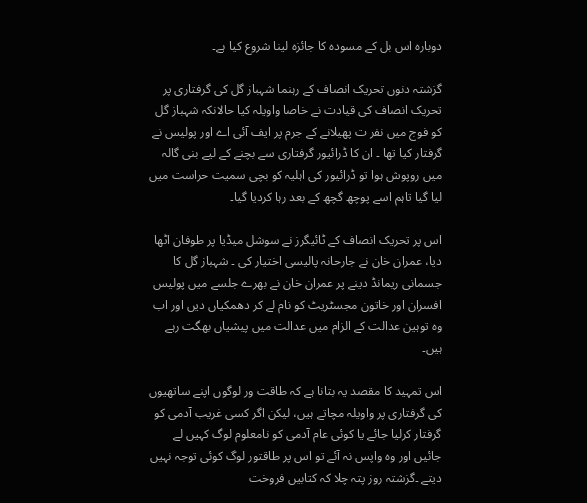دوبارہ اس بل کے مسودہ کا جائزہ لینا شروع کیا ہے۔

گزشتہ دنوں تحریک انصاف کے رہنما شہباز گل کی گرفتاری پر تحریک انصاف کی قیادت نے خاصا واویلہ کیا حالانکہ شہباز گل کو فوج میں نفر ت پھیلانے کے جرم پر ایف آئی اے اور پولیس نے گرفتار کیا تھا ۔ ان کا ڈرائیور گرفتاری سے بچنے کے لیے بنی گالہ میں روپوش ہوا تو ڈرائیور کی اہلیہ کو بچی سمیت حراست میں لیا گیا تاہم اسے پوچھ گچھ کے بعد رہا کردیا گیا۔

اس پر تحریک انصاف کے ٹائیگرز نے سوشل میڈیا پر طوفان اٹھا دیا، عمران خان نے جارحانہ پالیسی اختیار کی ۔ شہباز گل کا جسمانی ریمانڈ دینے پر عمران خان نے بھرے جلسے میں پولیس افسران اور خاتون مجسٹریٹ کو نام لے کر دھمکیاں دیں اور اب وہ توہین عدالت کے الزام میں عدالت میں پیشیاں بھگت رہے ہیں۔

اس تمہید کا مقصد یہ بتانا ہے کہ طاقت ور لوگوں اپنے ساتھیوں کی گرفتاری پر واویلہ مچاتے ہیں، لیکن اگر کسی غریب آدمی کو گرفتار کرلیا جائے یا کوئی عام آدمی کو نامعلوم لوگ کہیں لے جائیں اور وہ واپس نہ آئے تو اس پر طاقتور لوگ کوئی توجہ نہیں دیتے ۔گزشتہ روز پتہ چلا کہ کتابیں فروخت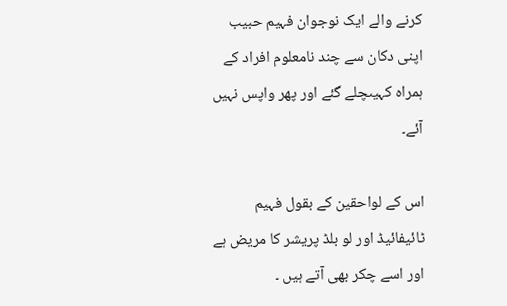کرنے والے ایک نوجوان فہیم حبیب اپنی دکان سے چند نامعلوم افراد کے ہمراہ کہیںچلے گئے اور پھر واپس نہیں آئے۔

اس کے لواحقین کے بقول فہیم ٹائیفائیڈ اور لو بلڈ پریشر کا مریض ہے اور اسے چکر بھی آتے ہیں ۔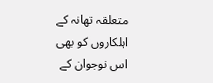متعلقہ تھانہ کے اہلکاروں کو بھی اس نوجوان کے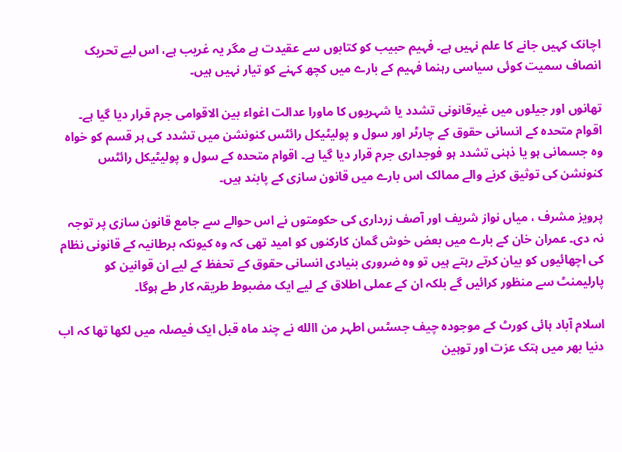اچانک کہیں جانے کا علم نہیں ہے۔ فہیم حبیب کو کتابوں سے عقیدت ہے مگر یہ غریب ہے، اس لیے تحریک انصاف سمیت کوئی سیاسی رہنما فہیم کے بارے میں کچھ کہنے کو تیار نہیں ہیں۔

تھانوں اور جیلوں میں غیرقانونی تشدد یا شہریوں کا ماورا عدالت اغواء بین الاقوامی جرم قرار دیا گیا ہے۔ اقوام متحدہ کے انسانی حقوق کے چارٹر اور سول و پولیٹیکل رائٹس کنونشن میں تشدد کی ہر قسم کو خواہ وہ جسمانی ہو یا ذہنی تشدد ہو فوجداری جرم قرار دیا گیا ہے۔ اقوام متحدہ کے سول و پولیٹیکل رائٹس کنونشن کی توثیق کرنے والے ممالک اس بارے میں قانون سازی کے پابند ہیں۔

پرویز مشرف ، میاں نواز شریف اور آصف زرداری کی حکومتوں نے اس حوالے سے جامع قانون سازی پر توجہ نہ دی۔ عمران خان کے بارے میں بعض خوش گمان کارکنوں کو امید تھی کہ وہ کیونکہ برطانیہ کے قانونی نظام کی اچھائیوں کو بیان کرتے رہتے ہیں تو وہ ضروری بنیادی انسانی حقوق کے تحفظ کے لیے ان قوانین کو پارلیمنٹ سے منظور کرائیں گے بلکہ ان کے عملی اطلاق کے لیے ایک مضبوط طریقہ کار طے ہوگا۔

اسلام آباد ہائی کورٹ کے موجودہ چیف جسٹس اطہر من االله نے چند ماہ قبل ایک فیصلہ میں لکھا تھا کہ اب دنیا بھر میں ہتک عزت اور توہین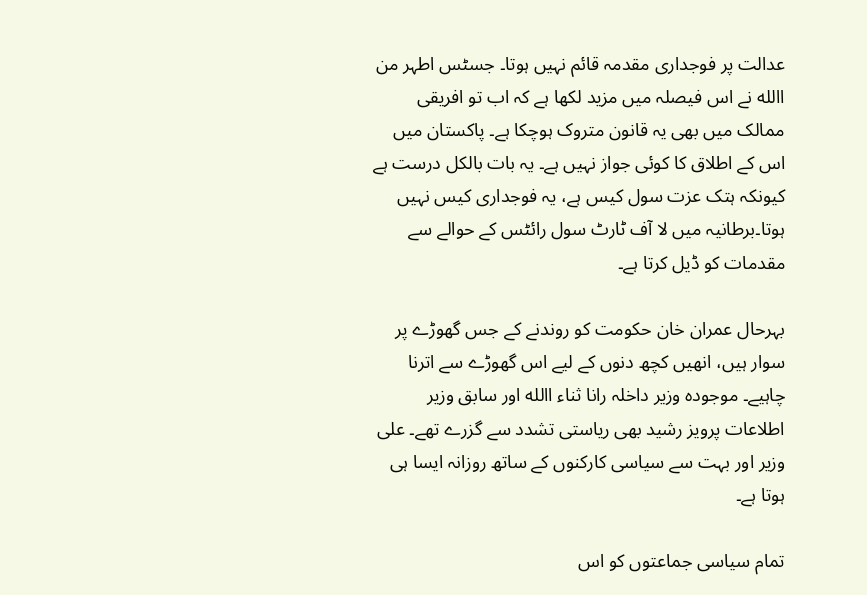عدالت پر فوجداری مقدمہ قائم نہیں ہوتا۔ جسٹس اطہر من االله نے اس فیصلہ میں مزید لکھا ہے کہ اب تو افریقی ممالک میں بھی یہ قانون متروک ہوچکا ہے۔ پاکستان میں اس کے اطلاق کا کوئی جواز نہیں ہے۔ یہ بات بالکل درست ہے کیونکہ ہتک عزت سول کیس ہے، یہ فوجداری کیس نہیں ہوتا۔برطانیہ میں لا آف ٹارٹ سول رائٹس کے حوالے سے مقدمات کو ڈیل کرتا ہے۔

بہرحال عمران خان حکومت کو روندنے کے جس گھوڑے پر سوار ہیں، انھیں کچھ دنوں کے لیے اس گھوڑے سے اترنا چاہیے۔ موجودہ وزیر داخلہ رانا ثناء االله اور سابق وزیر اطلاعات پرویز رشید بھی ریاستی تشدد سے گزرے تھے۔ علی وزیر اور بہت سے سیاسی کارکنوں کے ساتھ روزانہ ایسا ہی ہوتا ہے۔

تمام سیاسی جماعتوں کو اس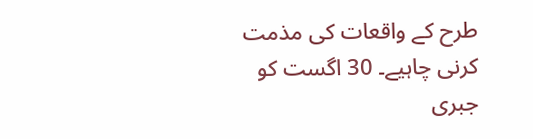طرح کے واقعات کی مذمت کرنی چاہیے۔ 30 اگست کو جبری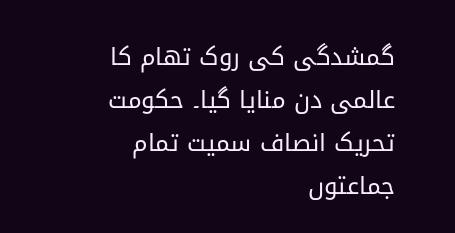گمشدگی کی روک تھام کا عالمی دن منایا گیا۔ حکومت تحریک انصاف سمیت تمام جماعتوں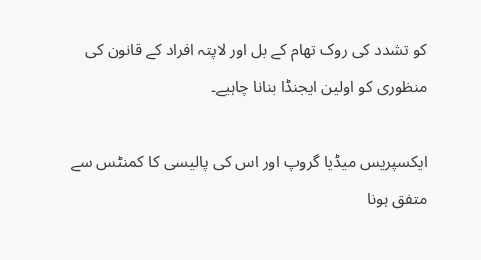کو تشدد کی روک تھام کے بل اور لاپتہ افراد کے قانون کی منظوری کو اولین ایجنڈا بنانا چاہیے۔

ایکسپریس میڈیا گروپ اور اس کی پالیسی کا کمنٹس سے متفق ہونا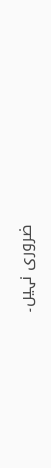ضروری نہیں۔